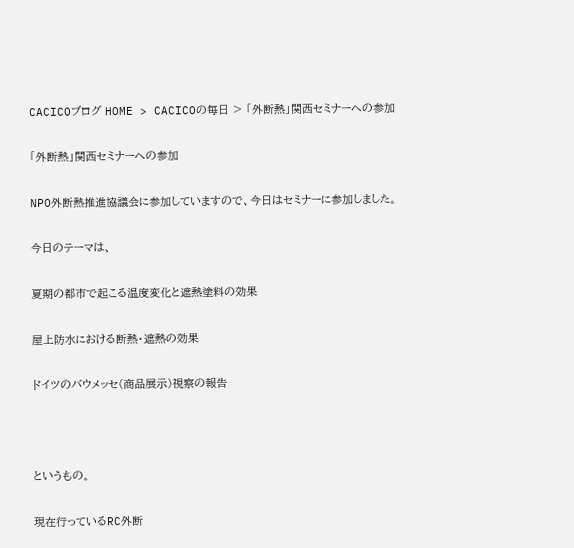CACICOブログ HOME > CACICOの毎日 > 「外断熱」関西セミナーへの参加

「外断熱」関西セミナーへの参加

NPO外断熱推進協議会に参加していますので、今日はセミナーに参加しました。

今日のテーマは、

夏期の都市で起こる温度変化と遮熱塗料の効果

屋上防水における断熱・遮熱の効果

ドイツのバウメッセ(商品展示)視察の報告



というもの。

現在行っているRC外断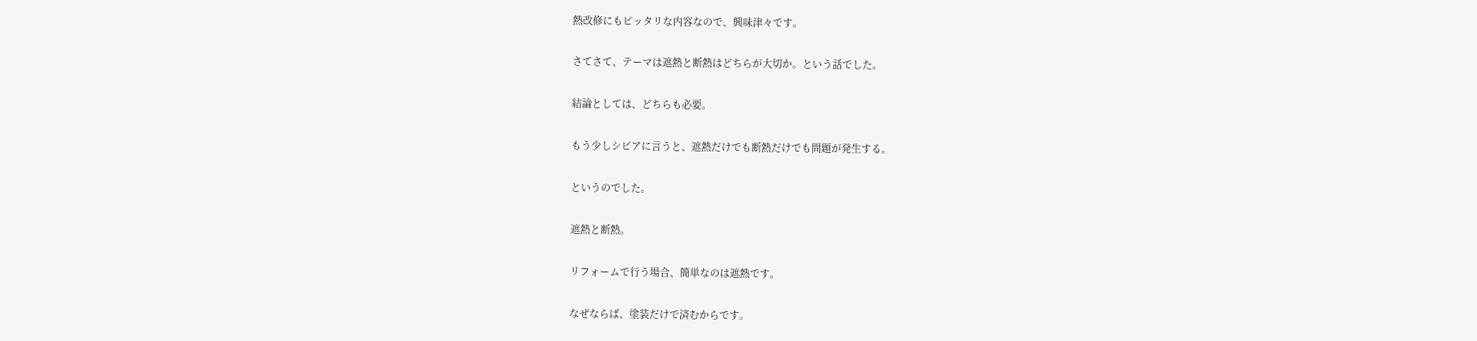熱改修にもピッタリな内容なので、興味津々です。

さてさて、テーマは遮熱と断熱はどちらが大切か。という話でした。

結論としては、どちらも必要。

もう少しシビアに言うと、遮熱だけでも断熱だけでも問題が発生する。

というのでした。

遮熱と断熱。

リフォームで行う場合、簡単なのは遮熱です。

なぜならば、塗装だけで済むからです。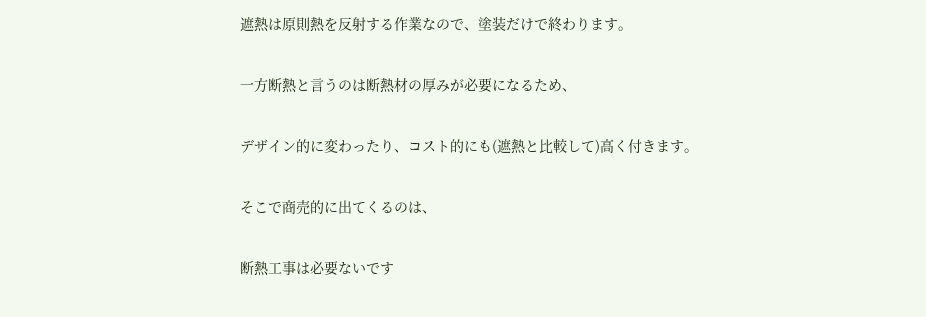遮熱は原則熱を反射する作業なので、塗装だけで終わります。

一方断熱と言うのは断熱材の厚みが必要になるため、

デザイン的に変わったり、コスト的にも(遮熱と比較して)高く付きます。

そこで商売的に出てくるのは、

断熱工事は必要ないです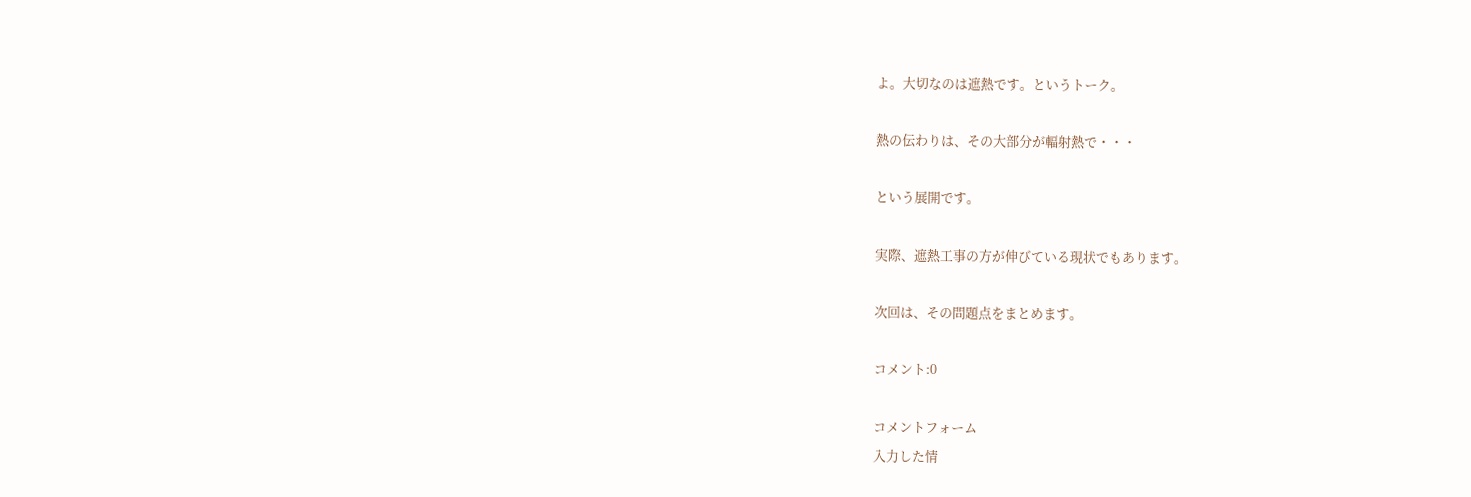よ。大切なのは遮熱です。というトーク。

熱の伝わりは、その大部分が輻射熱で・・・

という展開です。

実際、遮熱工事の方が伸びている現状でもあります。

次回は、その問題点をまとめます。

コメント:0

コメントフォーム
入力した情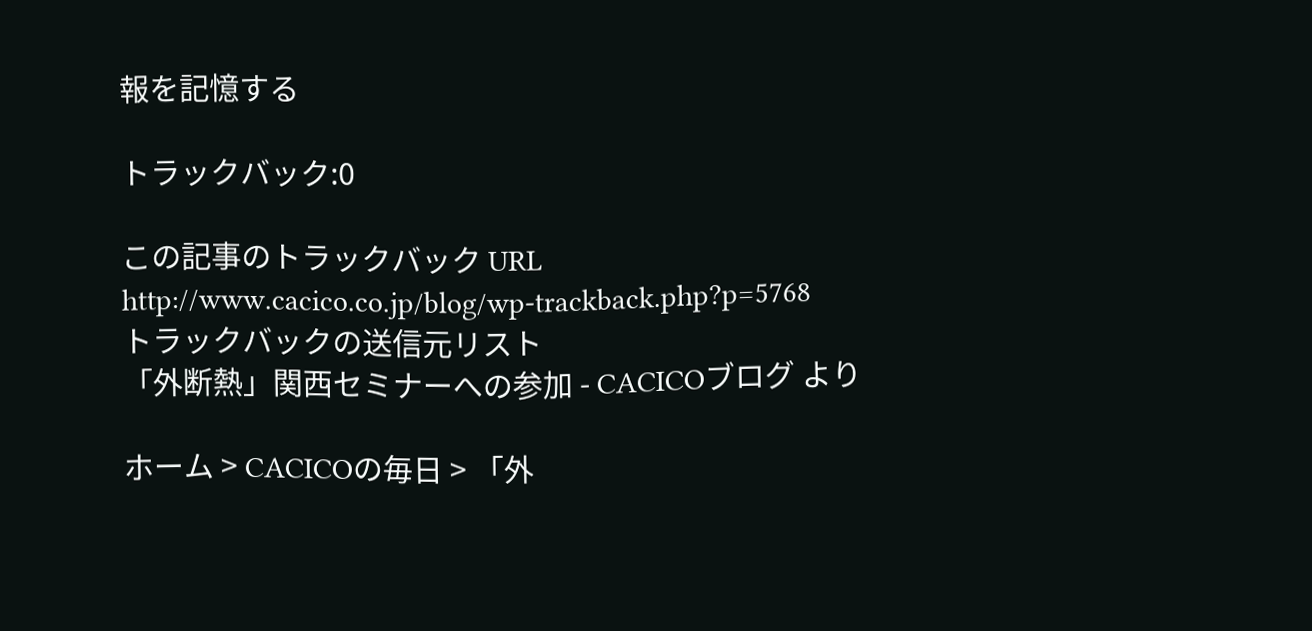報を記憶する

トラックバック:0

この記事のトラックバック URL
http://www.cacico.co.jp/blog/wp-trackback.php?p=5768
トラックバックの送信元リスト
「外断熱」関西セミナーへの参加 - CACICOブログ より

ホーム > CACICOの毎日 > 「外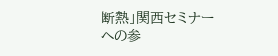断熱」関西セミナーへの参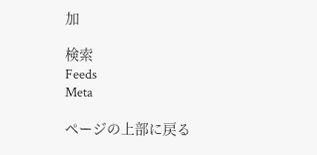加

検索
Feeds
Meta

ページの上部に戻る